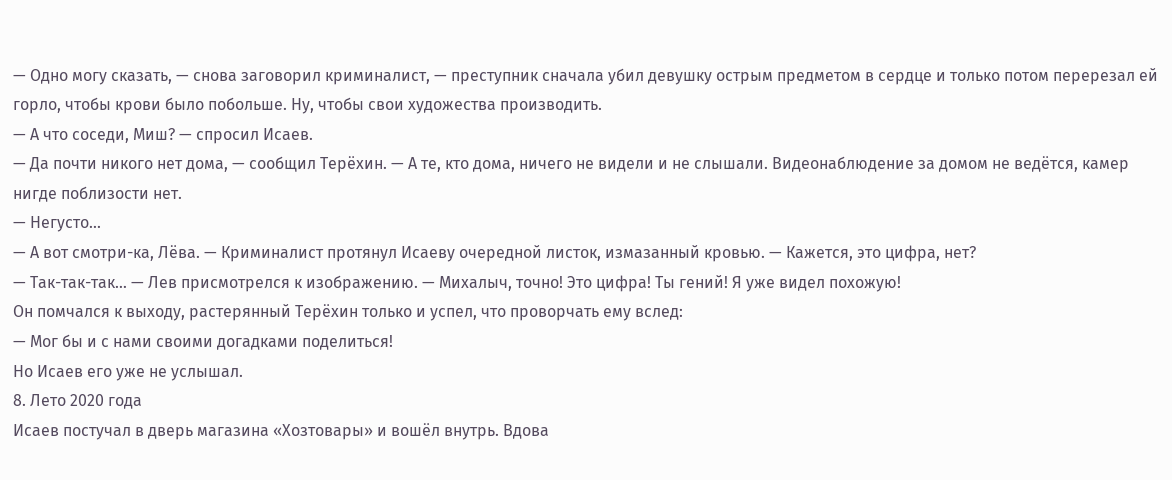— Одно могу сказать, — снова заговорил криминалист, — преступник сначала убил девушку острым предметом в сердце и только потом перерезал ей горло, чтобы крови было побольше. Ну, чтобы свои художества производить.
— А что соседи, Миш? — спросил Исаев.
— Да почти никого нет дома, — сообщил Терёхин. — А те, кто дома, ничего не видели и не слышали. Видеонаблюдение за домом не ведётся, камер нигде поблизости нет.
— Негусто...
— А вот смотри-ка, Лёва. — Криминалист протянул Исаеву очередной листок, измазанный кровью. — Кажется, это цифра, нет?
— Так-так-так… — Лев присмотрелся к изображению. — Михалыч, точно! Это цифра! Ты гений! Я уже видел похожую!
Он помчался к выходу, растерянный Терёхин только и успел, что проворчать ему вслед:
— Мог бы и с нами своими догадками поделиться!
Но Исаев его уже не услышал.
8. Лето 2020 года
Исаев постучал в дверь магазина «Хозтовары» и вошёл внутрь. Вдова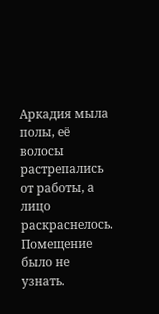Аркадия мыла полы, её волосы растрепались от работы, а лицо раскраснелось. Помещение было не узнать.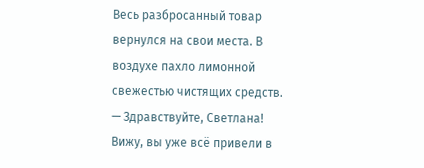Весь разбросанный товар вернулся на свои места. В воздухе пахло лимонной свежестью чистящих средств.
— Здравствуйте, Светлана! Вижу, вы уже всё привели в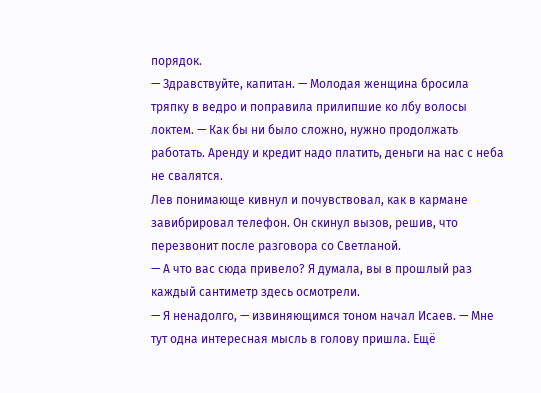порядок.
— Здравствуйте, капитан. — Молодая женщина бросила тряпку в ведро и поправила прилипшие ко лбу волосы локтем. — Как бы ни было сложно, нужно продолжать работать. Аренду и кредит надо платить, деньги на нас с неба не свалятся.
Лев понимающе кивнул и почувствовал, как в кармане завибрировал телефон. Он скинул вызов, решив, что перезвонит после разговора со Светланой.
— А что вас сюда привело? Я думала, вы в прошлый раз каждый сантиметр здесь осмотрели.
— Я ненадолго, — извиняющимся тоном начал Исаев. — Мне тут одна интересная мысль в голову пришла. Ещё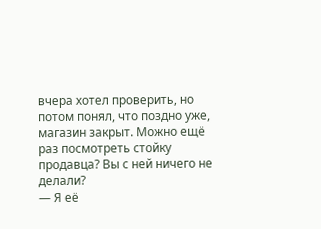вчера хотел проверить, но потом понял, что поздно уже, магазин закрыт. Можно ещё раз посмотреть стойку продавца? Вы с ней ничего не делали?
— Я её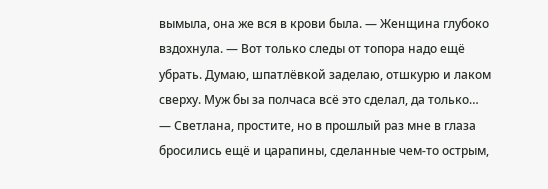вымыла, она же вся в крови была. — Женщина глубоко вздохнула. — Вот только следы от топора надо ещё убрать. Думаю, шпатлёвкой заделаю, отшкурю и лаком сверху. Муж бы за полчаса всё это сделал, да только…
— Светлана, простите, но в прошлый раз мне в глаза бросились ещё и царапины, сделанные чем-то острым,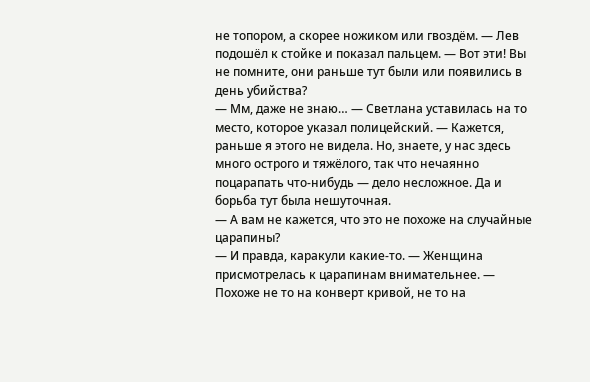не топором, а скорее ножиком или гвоздём. — Лев подошёл к стойке и показал пальцем. — Вот эти! Вы не помните, они раньше тут были или появились в день убийства?
— Мм, даже не знаю… — Светлана уставилась на то место, которое указал полицейский. — Кажется, раньше я этого не видела. Но, знаете, у нас здесь много острого и тяжёлого, так что нечаянно поцарапать что-нибудь — дело несложное. Да и борьба тут была нешуточная.
— А вам не кажется, что это не похоже на случайные царапины?
— И правда, каракули какие-то. — Женщина присмотрелась к царапинам внимательнее. — Похоже не то на конверт кривой, не то на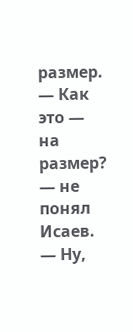размер.
— Как это — на размер? — не понял Исаев.
— Ну,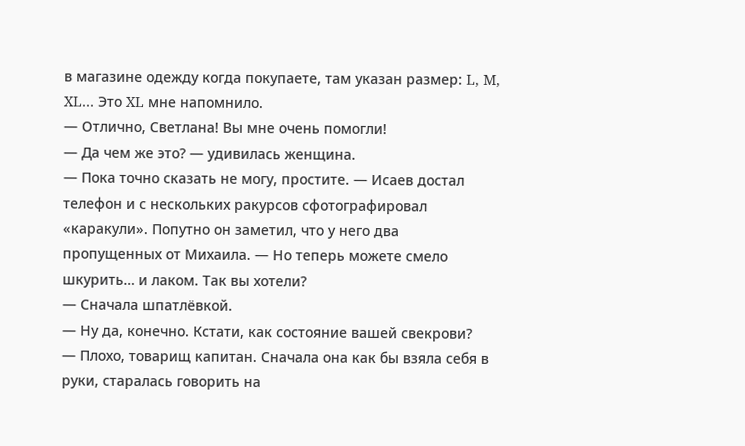в магазине одежду когда покупаете, там указан размер: L, M, XL… Это XL мне напомнило.
— Отлично, Светлана! Вы мне очень помогли!
— Да чем же это? — удивилась женщина.
— Пока точно сказать не могу, простите. — Исаев достал телефон и с нескольких ракурсов сфотографировал «каракули». Попутно он заметил, что у него два пропущенных от Михаила. — Но теперь можете смело шкурить… и лаком. Так вы хотели?
— Сначала шпатлёвкой.
— Ну да, конечно. Кстати, как состояние вашей свекрови?
— Плохо, товарищ капитан. Сначала она как бы взяла себя в руки, старалась говорить на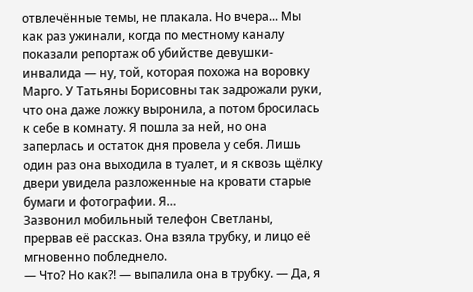отвлечённые темы, не плакала. Но вчера... Мы как раз ужинали, когда по местному каналу показали репортаж об убийстве девушки-инвалида — ну, той, которая похожа на воровку Марго. У Татьяны Борисовны так задрожали руки, что она даже ложку выронила, а потом бросилась к себе в комнату. Я пошла за ней, но она заперлась и остаток дня провела у себя. Лишь один раз она выходила в туалет, и я сквозь щёлку двери увидела разложенные на кровати старые бумаги и фотографии. Я…
Зазвонил мобильный телефон Светланы, прервав её рассказ. Она взяла трубку, и лицо её мгновенно побледнело.
— Что? Но как?! — выпалила она в трубку. — Да, я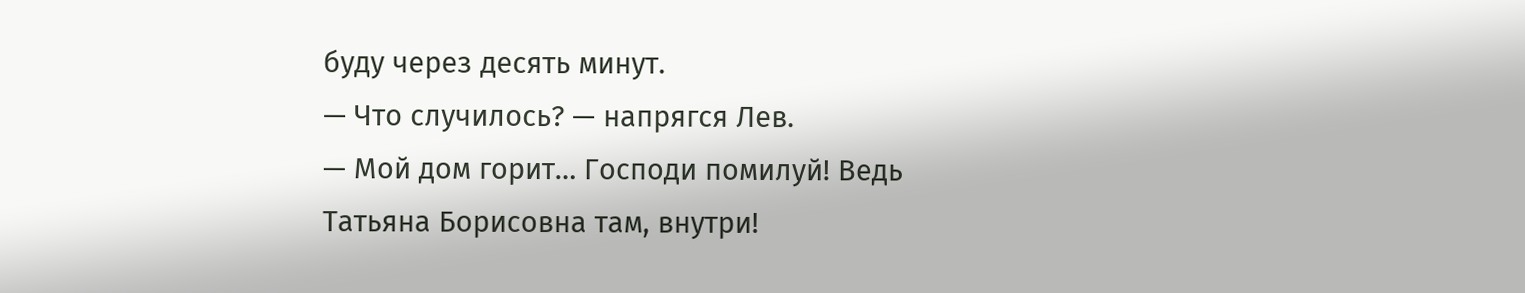буду через десять минут.
— Что случилось? — напрягся Лев.
— Мой дом горит… Господи помилуй! Ведь Татьяна Борисовна там, внутри!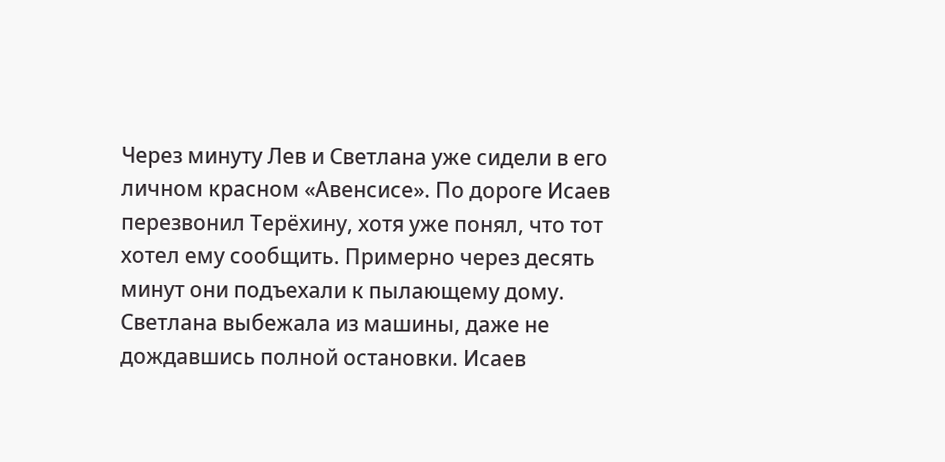Через минуту Лев и Светлана уже сидели в его личном красном «Авенсисе». По дороге Исаев перезвонил Терёхину, хотя уже понял, что тот хотел ему сообщить. Примерно через десять минут они подъехали к пылающему дому. Светлана выбежала из машины, даже не дождавшись полной остановки. Исаев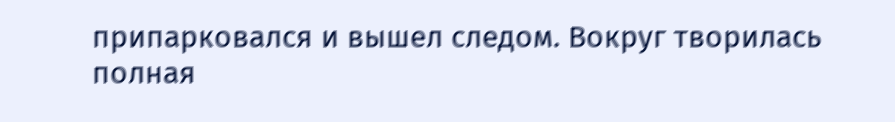припарковался и вышел следом. Вокруг творилась полная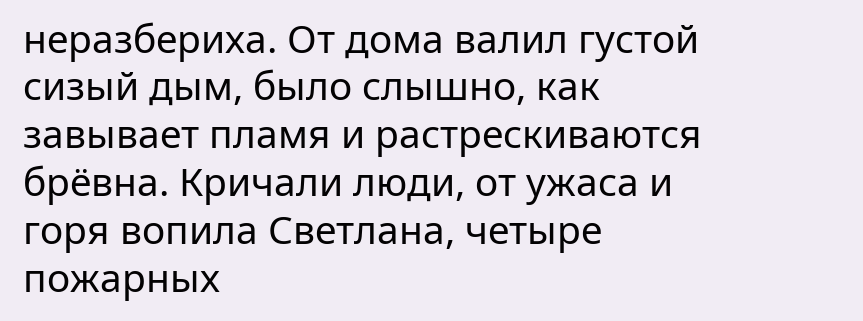неразбериха. От дома валил густой сизый дым, было слышно, как завывает пламя и растрескиваются брёвна. Кричали люди, от ужаса и горя вопила Светлана, четыре пожарных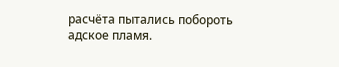расчёта пытались побороть адское пламя.